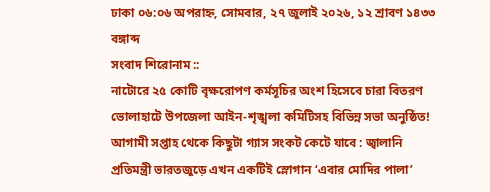ঢাকা ০৬:০৬ অপরাহ্ন, সোমবার, ২৭ জুলাই ২০২৬, ১২ শ্রাবণ ১৪৩৩ বঙ্গাব্দ
সংবাদ শিরোনাম ::
নাটোরে ২৫ কোটি বৃক্ষরোপণ কর্মসূচির অংশ হিসেবে চারা বিতরণ ভোলাহাটে উপজেলা আইন-শৃঙ্খলা কমিটিসহ বিভিন্ন সভা অনুষ্ঠিত! আগামী সপ্তাহ থেকে কিছুটা গ্যাস সংকট কেটে যাবে : জ্বালানি প্রতিমন্ত্রী ভারতজুড়ে এখন একটিই স্লোগান ‘এবার মোদির পালা’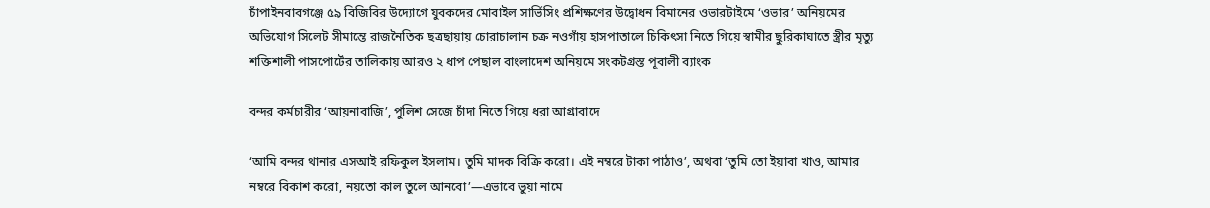চাঁপাইনবাবগঞ্জে ৫৯ বিজিবির উদ্যোগে যুবকদের মোবাইল সার্ভিসিং প্রশিক্ষণের উদ্বোধন বিমানের ওভারটাইমে ‘ওভার’ অনিয়মের অভিযোগ সিলেট সীমান্তে রাজনৈতিক ছত্রছায়ায় চোরাচালান চক্র নওগাঁয় হাসপাতালে চিকিৎসা নিতে গিয়ে স্বামীর ছুরিকাঘাতে স্ত্রীর মৃত্যু শক্তিশালী পাসপোর্টের তালিকায় আরও ২ ধাপ পেছাল বাংলাদেশ অনিয়মে সংকটগ্রস্ত পূবালী ব্যাংক

বন্দর কর্মচারীর ‘আয়নাবাজি’, পুলিশ সেজে চাঁদা নিতে গিয়ে ধরা আগ্রাবাদে

‘আমি বন্দর থানার এসআই রফিকুল ইসলাম। তুমি মাদক বিক্রি করো। এই নম্বরে টাকা পাঠাও’, অথবা ‘তুমি তো ইয়াবা খাও, আমার নম্বরে বিকাশ করো, নয়তো কাল তুলে আনবো’—এভাবে ভুয়া নামে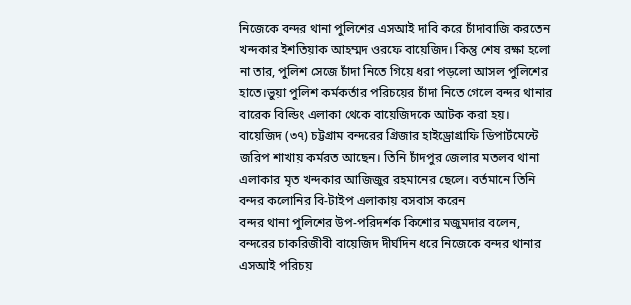নিজেকে বন্দর থানা পুলিশের এসআই দাবি করে চাঁদাবাজি করতেন খন্দকার ইশতিয়াক আহম্মদ ওরফে বায়েজিদ। কিন্তু শেষ রক্ষা হলো না তার, পুলিশ সেজে চাঁদা নিতে গিয়ে ধরা পড়লো আসল পুলিশের হাতে।ভুয়া পুলিশ কর্মকর্তার পরিচয়ের চাঁদা নিতে গেলে বন্দর থানার বারেক বিল্ডিং এলাকা থেকে বায়েজিদকে আটক করা হয়।
বায়েজিদ (৩৭) চট্টগ্রাম বন্দরের গ্রিজার হাইড্রোগ্রাফি ডিপার্টমেন্টে জরিপ শাখায় কর্মরত আছেন। তিনি চাঁদপুর জেলার মতলব থানা এলাকার মৃত খন্দকার আজিজুর রহমানের ছেলে। বর্তমানে তিনি বন্দর কলোনির বি-টাইপ এলাকায় বসবাস করেন
বন্দর থানা পুলিশের উপ-পরিদর্শক কিশোর মজুমদার বলেন, বন্দরের চাকরিজীবী বায়েজিদ দীর্ঘদিন ধরে নিজেকে বন্দর থানার এসআই পরিচয়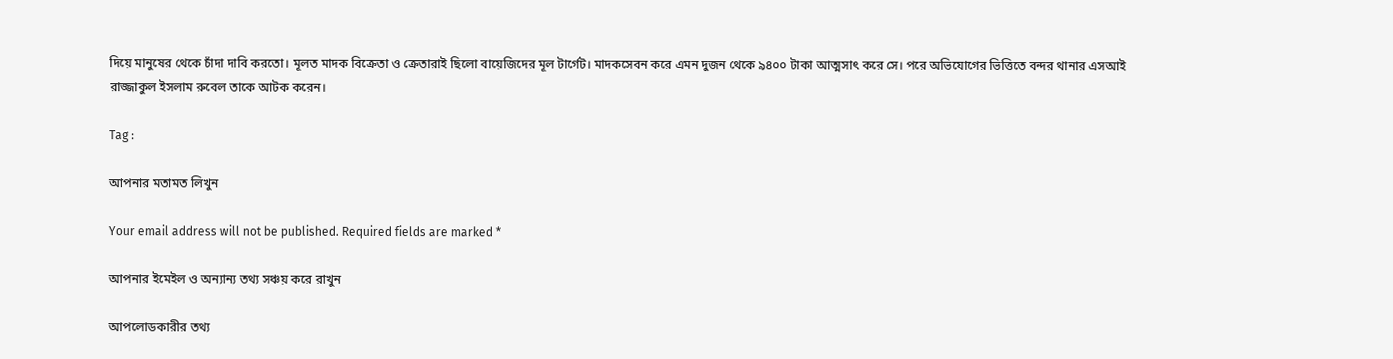দিয়ে মানুষের থেকে চাঁদা দাবি করতো। মূলত মাদক বিক্রেতা ও ক্রেতারাই ছিলো বায়েজিদের মূল টার্গেট। মাদকসেবন করে এমন দুজন থেকে ৯৪০০ টাকা আত্মসাৎ করে সে। পরে অভিযোগের ভিত্তিতে বন্দর থানার এসআই রাজ্জাকুল ইসলাম রুবেল তাকে আটক করেন।

Tag :

আপনার মতামত লিখুন

Your email address will not be published. Required fields are marked *

আপনার ইমেইল ও অন্যান্য তথ্য সঞ্চয় করে রাখুন

আপলোডকারীর তথ্য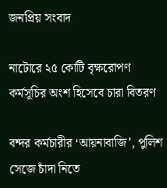জনপ্রিয় সংবাদ

নাটোরে ২৫ কোটি বৃক্ষরোপণ কর্মসূচির অংশ হিসেবে চারা বিতরণ

বন্দর কর্মচারীর ‘আয়নাবাজি’, পুলিশ সেজে চাঁদা নিতে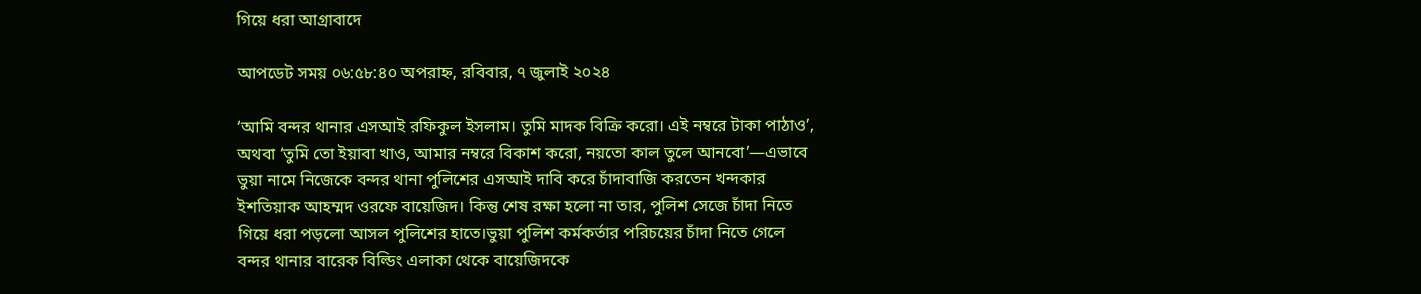গিয়ে ধরা আগ্রাবাদে

আপডেট সময় ০৬:৫৮:৪০ অপরাহ্ন, রবিবার, ৭ জুলাই ২০২৪

‘আমি বন্দর থানার এসআই রফিকুল ইসলাম। তুমি মাদক বিক্রি করো। এই নম্বরে টাকা পাঠাও’, অথবা ‘তুমি তো ইয়াবা খাও, আমার নম্বরে বিকাশ করো, নয়তো কাল তুলে আনবো’—এভাবে ভুয়া নামে নিজেকে বন্দর থানা পুলিশের এসআই দাবি করে চাঁদাবাজি করতেন খন্দকার ইশতিয়াক আহম্মদ ওরফে বায়েজিদ। কিন্তু শেষ রক্ষা হলো না তার, পুলিশ সেজে চাঁদা নিতে গিয়ে ধরা পড়লো আসল পুলিশের হাতে।ভুয়া পুলিশ কর্মকর্তার পরিচয়ের চাঁদা নিতে গেলে বন্দর থানার বারেক বিল্ডিং এলাকা থেকে বায়েজিদকে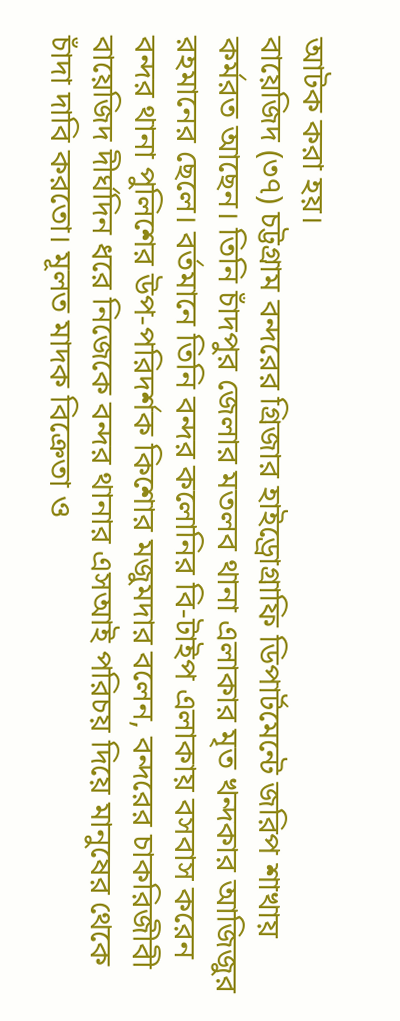আটক করা হয়।
বায়েজিদ (৩৭) চট্টগ্রাম বন্দরের গ্রিজার হাইড্রোগ্রাফি ডিপার্টমেন্টে জরিপ শাখায় কর্মরত আছেন। তিনি চাঁদপুর জেলার মতলব থানা এলাকার মৃত খন্দকার আজিজুর রহমানের ছেলে। বর্তমানে তিনি বন্দর কলোনির বি-টাইপ এলাকায় বসবাস করেন
বন্দর থানা পুলিশের উপ-পরিদর্শক কিশোর মজুমদার বলেন, বন্দরের চাকরিজীবী বায়েজিদ দীর্ঘদিন ধরে নিজেকে বন্দর থানার এসআই পরিচয় দিয়ে মানুষের থেকে চাঁদা দাবি করতো। মূলত মাদক বিক্রেতা ও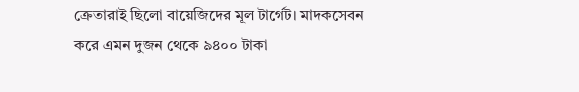ক্রেতারাই ছিলো বায়েজিদের মূল টার্গেট। মাদকসেবন করে এমন দুজন থেকে ৯৪০০ টাকা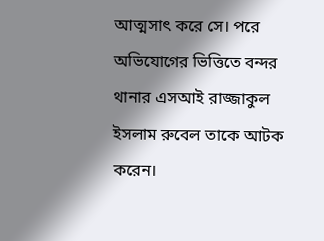আত্মসাৎ করে সে। পরে অভিযোগের ভিত্তিতে বন্দর থানার এসআই রাজ্জাকুল ইসলাম রুবেল তাকে আটক করেন।